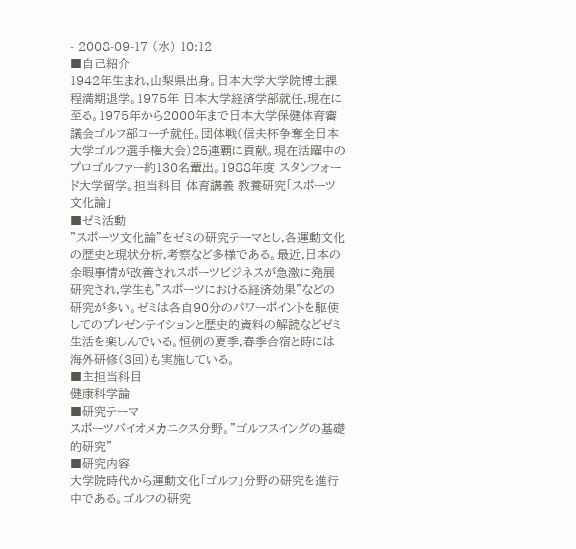- 2008-09-17 (水) 10:12
■自己紹介
1942年生まれ,山梨県出身。日本大学大学院博士課程満期退学。1975年 日本大学経済学部就任,現在に至る。1975年から2000年まで日本大学保健体育審議会ゴルフ部コーチ就任。団体戦(信夫杯争奪全日本大学ゴルフ選手権大会)25連覇に貢献。現在活躍中のプロゴルファー約130名輩出。1988年度 スタンフォード大学留学。担当科目 体育講義 教養研究「スポーツ文化論」
■ゼミ活動
”スポーツ文化論”をゼミの研究テーマとし,各運動文化の歴史と現状分析,考察など多様である。最近,日本の余暇事情が改善されスポーツビジネスが急激に発展研究され,学生も”スポーツにおける経済効果”などの研究が多い。ゼミは各自90分のパワーポイントを駆使してのプレゼンテイションと歴史的資料の解読などゼミ生活を楽しんでいる。恒例の夏季,春季合宿と時には海外研修(3回)も実施している。
■主担当科目
健康科学論
■研究テーマ
スポーツバイオメカニクス分野。”ゴルフスイングの基礎的研究”
■研究内容
大学院時代から運動文化「ゴルフ」分野の研究を進行中である。ゴルフの研究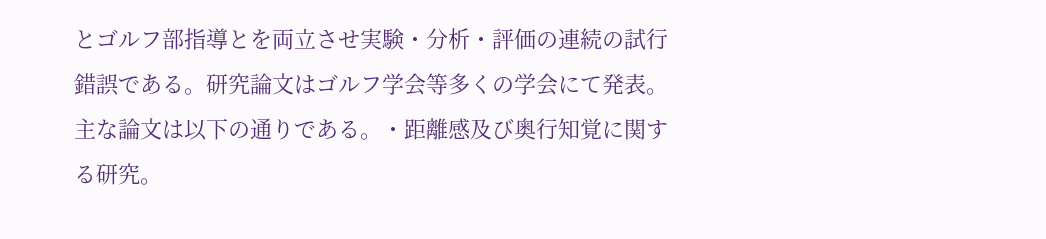とゴルフ部指導とを両立させ実験・分析・評価の連続の試行錯誤である。研究論文はゴルフ学会等多くの学会にて発表。主な論文は以下の通りである。・距離感及び奥行知覚に関する研究。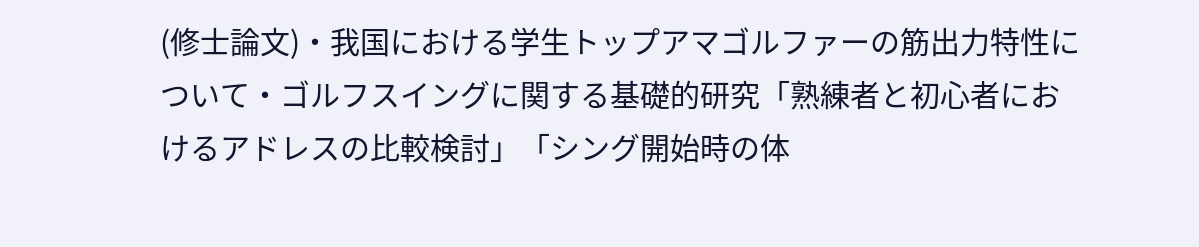(修士論文)・我国における学生トップアマゴルファーの筋出力特性について・ゴルフスイングに関する基礎的研究「熟練者と初心者におけるアドレスの比較検討」「シング開始時の体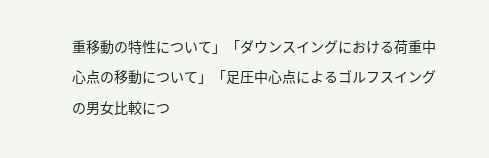重移動の特性について」「ダウンスイングにおける荷重中心点の移動について」「足圧中心点によるゴルフスイングの男女比較につ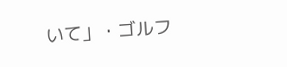いて」・ゴルフ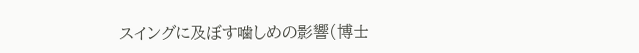スイングに及ぼす噛しめの影響(博士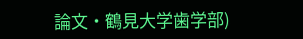論文・鶴見大学歯学部)